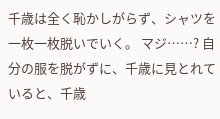千歳は全く恥かしがらず、シャツを一枚一枚脱いでいく。 マジ……? 自分の服を脱がずに、千歳に見とれていると、千歳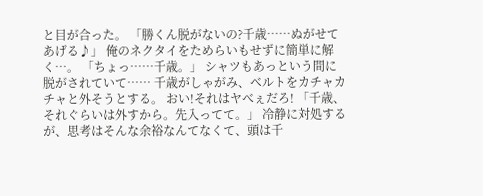と目が合った。 「勝くん脱がないの?千歳……ぬがせてあげる♪」 俺のネクタイをためらいもせずに簡単に解く…。 「ちょっ……千歳。」 シャツもあっという間に脱がされていて…… 千歳がしゃがみ、ベルトをカチャカチャと外そうとする。 おい!それはヤべぇだろ! 「千歳、それぐらいは外すから。先入ってて。」 冷静に対処するが、思考はそんな余裕なんてなくて、頭は千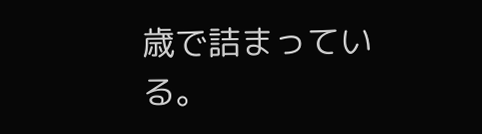歳で詰まっている。